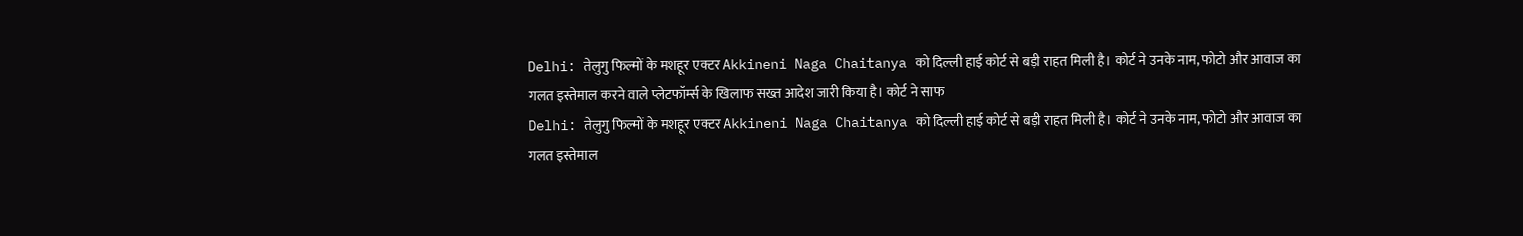Delhi: तेलुगु फिल्मों के मशहूर एक्टर Akkineni Naga Chaitanya को दिल्ली हाई कोर्ट से बड़ी राहत मिली है। कोर्ट ने उनके नाम, फोटो और आवाज का गलत इस्तेमाल करने वाले प्लेटफॉर्म्स के खिलाफ सख्त आदेश जारी किया है। कोर्ट ने साफ
Delhi: तेलुगु फिल्मों के मशहूर एक्टर Akkineni Naga Chaitanya को दिल्ली हाई कोर्ट से बड़ी राहत मिली है। कोर्ट ने उनके नाम, फोटो और आवाज का गलत इस्तेमाल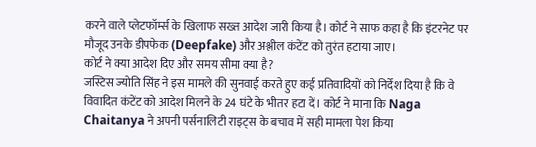करने वाले प्लेटफॉर्म्स के खिलाफ सख्त आदेश जारी किया है। कोर्ट ने साफ कहा है कि इंटरनेट पर मौजूद उनके डीपफेक (Deepfake) और अश्लील कंटेंट को तुरंत हटाया जाए।
कोर्ट ने क्या आदेश दिए और समय सीमा क्या है?
जस्टिस ज्योति सिंह ने इस मामले की सुनवाई करते हुए कई प्रतिवादियों को निर्देश दिया है कि वे विवादित कंटेंट को आदेश मिलने के 24 घंटे के भीतर हटा दें। कोर्ट ने माना कि Naga Chaitanya ने अपनी पर्सनालिटी राइट्स के बचाव में सही मामला पेश किया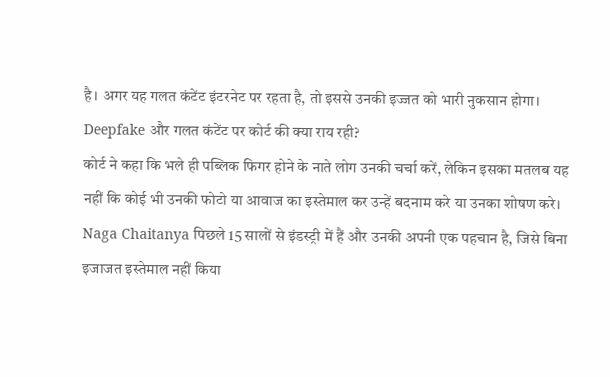है। अगर यह गलत कंटेंट इंटरनेट पर रहता है, तो इससे उनकी इज्जत को भारी नुकसान होगा।
Deepfake और गलत कंटेंट पर कोर्ट की क्या राय रही?
कोर्ट ने कहा कि भले ही पब्लिक फिगर होने के नाते लोग उनकी चर्चा करें, लेकिन इसका मतलब यह नहीं कि कोई भी उनकी फोटो या आवाज का इस्तेमाल कर उन्हें बदनाम करे या उनका शोषण करे। Naga Chaitanya पिछले 15 सालों से इंडस्ट्री में हैं और उनकी अपनी एक पहचान है, जिसे बिना इजाजत इस्तेमाल नहीं किया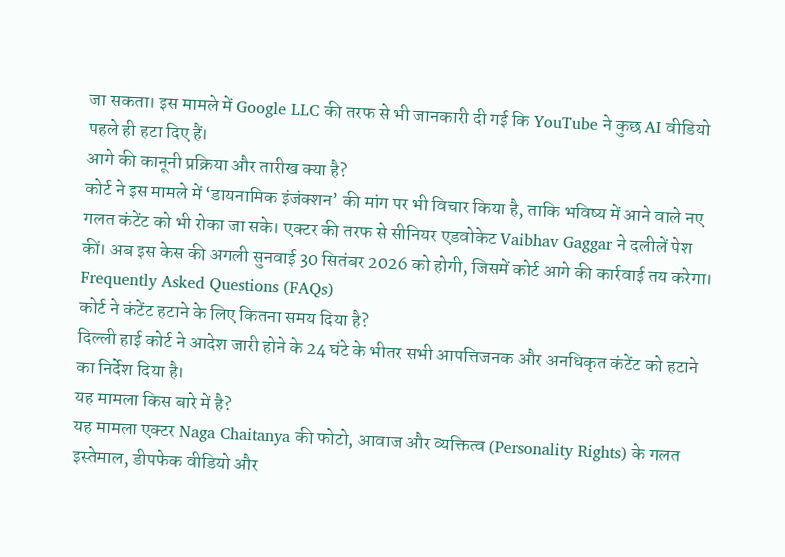जा सकता। इस मामले में Google LLC की तरफ से भी जानकारी दी गई कि YouTube ने कुछ AI वीडियो पहले ही हटा दिए हैं।
आगे की कानूनी प्रक्रिया और तारीख क्या है?
कोर्ट ने इस मामले में ‘डायनामिक इंजंक्शन’ की मांग पर भी विचार किया है, ताकि भविष्य में आने वाले नए गलत कंटेंट को भी रोका जा सके। एक्टर की तरफ से सीनियर एडवोकेट Vaibhav Gaggar ने दलीलें पेश कीं। अब इस केस की अगली सुनवाई 30 सितंबर 2026 को होगी, जिसमें कोर्ट आगे की कार्रवाई तय करेगा।
Frequently Asked Questions (FAQs)
कोर्ट ने कंटेंट हटाने के लिए कितना समय दिया है?
दिल्ली हाई कोर्ट ने आदेश जारी होने के 24 घंटे के भीतर सभी आपत्तिजनक और अनधिकृत कंटेंट को हटाने का निर्देश दिया है।
यह मामला किस बारे में है?
यह मामला एक्टर Naga Chaitanya की फोटो, आवाज और व्यक्तित्व (Personality Rights) के गलत इस्तेमाल, डीपफेक वीडियो और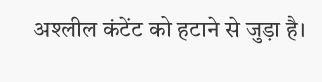अश्लील कंटेंट को हटाने से जुड़ा है।